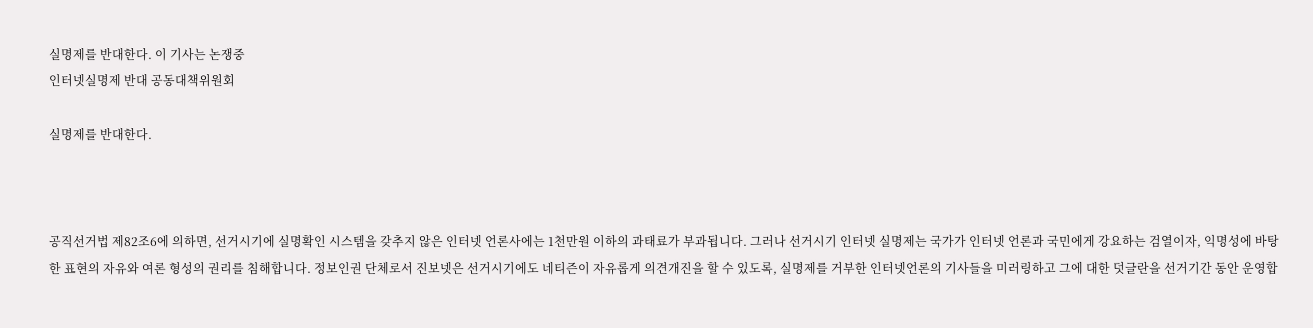실명제를 반대한다. 이 기사는 논쟁중
인터넷실명제 반대 공동대책위원회

실명제를 반대한다.



공직선거법 제82조6에 의하면, 선거시기에 실명확인 시스템을 갖추지 않은 인터넷 언론사에는 1천만원 이하의 과태료가 부과됩니다. 그러나 선거시기 인터넷 실명제는 국가가 인터넷 언론과 국민에게 강요하는 검열이자, 익명성에 바탕한 표현의 자유와 여론 형성의 권리를 침해합니다. 정보인권 단체로서 진보넷은 선거시기에도 네티즌이 자유롭게 의견개진을 할 수 있도록, 실명제를 거부한 인터넷언론의 기사들을 미러링하고 그에 대한 덧글란을 선거기간 동안 운영합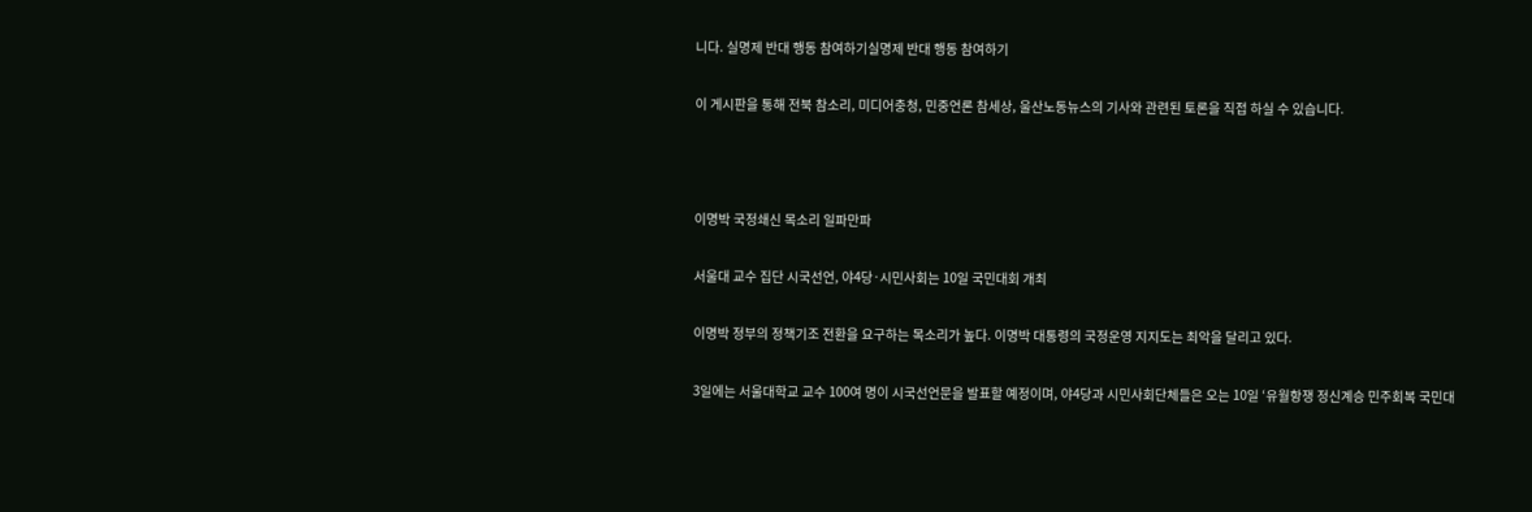니다. 실명제 반대 행동 참여하기실명제 반대 행동 참여하기

이 게시판을 통해 전북 참소리, 미디어충청, 민중언론 참세상, 울산노동뉴스의 기사와 관련된 토론을 직접 하실 수 있습니다.



이명박 국정쇄신 목소리 일파만파

서울대 교수 집단 시국선언, 야4당·시민사회는 10일 국민대회 개최

이명박 정부의 정책기조 전환을 요구하는 목소리가 높다. 이명박 대통령의 국정운영 지지도는 최악을 달리고 있다.

3일에는 서울대학교 교수 100여 명이 시국선언문을 발표할 예정이며, 야4당과 시민사회단체들은 오는 10일 ‘유월항쟁 정신계승 민주회복 국민대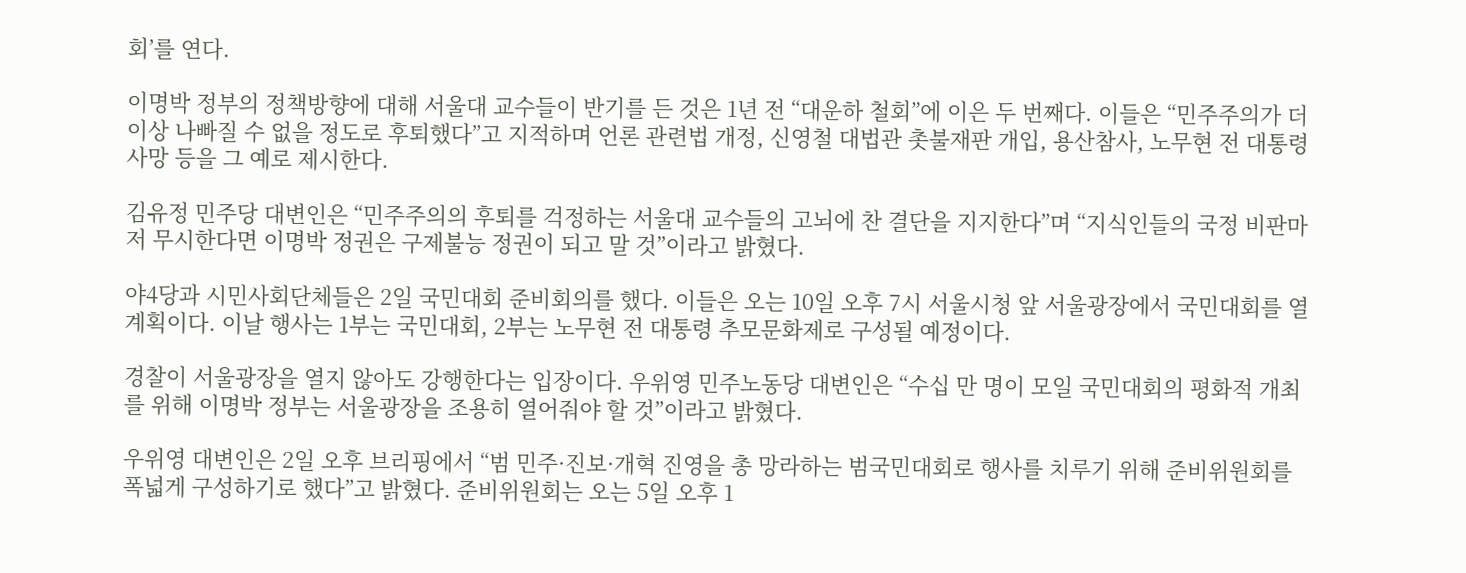회’를 연다.

이명박 정부의 정책방향에 대해 서울대 교수들이 반기를 든 것은 1년 전 “대운하 철회”에 이은 두 번째다. 이들은 “민주주의가 더 이상 나빠질 수 없을 정도로 후퇴했다”고 지적하며 언론 관련법 개정, 신영철 대법관 촛불재판 개입, 용산참사, 노무현 전 대통령 사망 등을 그 예로 제시한다.

김유정 민주당 대변인은 “민주주의의 후퇴를 걱정하는 서울대 교수들의 고뇌에 찬 결단을 지지한다”며 “지식인들의 국정 비판마저 무시한다면 이명박 정권은 구제불능 정권이 되고 말 것”이라고 밝혔다.

야4당과 시민사회단체들은 2일 국민대회 준비회의를 했다. 이들은 오는 10일 오후 7시 서울시청 앞 서울광장에서 국민대회를 열 계획이다. 이날 행사는 1부는 국민대회, 2부는 노무현 전 대통령 추모문화제로 구성될 예정이다.

경찰이 서울광장을 열지 않아도 강행한다는 입장이다. 우위영 민주노동당 대변인은 “수십 만 명이 모일 국민대회의 평화적 개최를 위해 이명박 정부는 서울광장을 조용히 열어줘야 할 것”이라고 밝혔다.

우위영 대변인은 2일 오후 브리핑에서 “범 민주·진보·개혁 진영을 총 망라하는 범국민대회로 행사를 치루기 위해 준비위원회를 폭넓게 구성하기로 했다”고 밝혔다. 준비위원회는 오는 5일 오후 1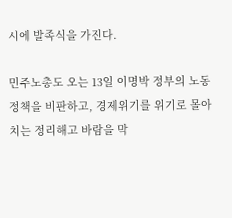시에 발족식을 가진다.

민주노총도 오는 13일 이명박 정부의 노동정책을 비판하고, 경제위기를 위기로 몰아치는 정리해고 바람을 막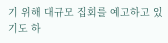기 위해 대규모 집회를 예고하고 있기도 하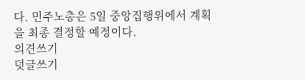다. 민주노총은 5일 중앙집행위에서 계획을 최종 결정할 예정이다.
의견쓰기
덧글쓰기